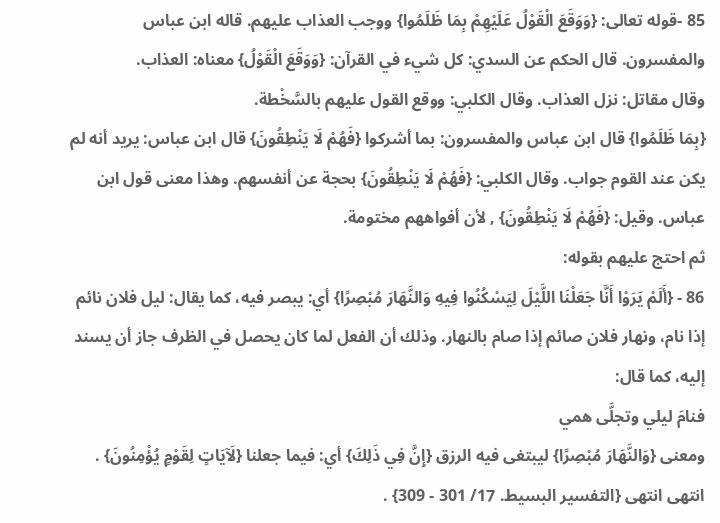85 -قوله تعالى: {وَوَقَعَ الْقَوْلُ عَلَيْهِمْ بِمَا ظَلَمُوا} ووجب العذاب عليهم. قاله ابن عباس والمفسرون. قال الحكم عن السدي: كل شيء في القرآن: {وَوَقَعَ الْقَوْلُ} معناه: العذاب.
وقال مقاتل: نزل العذاب. وقال الكلبي: ووقع القول عليهم بالسَّخْطة.
{بِمَا ظَلَمُوا} قال ابن عباس والمفسرون: بما أشركوا {فَهُمْ لَا يَنْطِقُونَ} قال ابن عباس: يريد أنه لم يكن عند القوم جواب. وقال الكلبي: {فَهُمْ لَا يَنْطِقُونَ} بحجة عن أنفسهم. وهذا معنى قول ابن عباس. وقيل: {فَهُمْ لَا يَنْطِقُونَ} , لأن أفواههم مختومة.
ثم احتج عليهم بقوله:
86 - {أَلَمْ يَرَوْا أَنَّا جَعَلْنَا اللَّيْلَ لِيَسْكُنُوا فِيهِ وَالنَّهَارَ مُبْصِرًا} أي: يبصر فيه، كما يقال: ليل فلان نائم إذا نام، ونهار فلان صائم إذا صام بالنهار. وذلك أن الفعل لما كان يحصل في الظرف جاز أن يسند إليه، كما قال:
فنامَ ليلي وتجلَّى همي
ومعنى {وَالنَّهَارَ مُبْصِرًا} ليبتغى فيه الرزق {إِنَّ فِي ذَلِكَ} أي: فيما جعلنا {لَآيَاتٍ لِقَوْمٍ يُؤْمِنُونَ} . انتهى انتهى {التفسير البسيط. 17/ 301 - 309} .